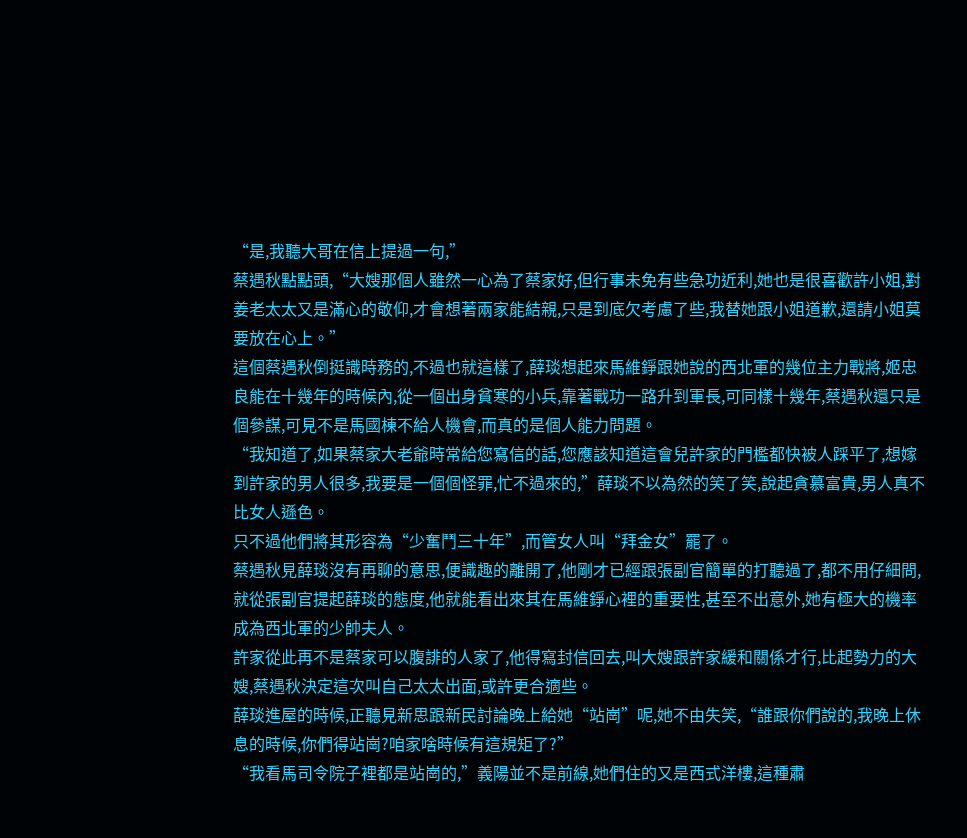“是,我聽大哥在信上提過一句,”
蔡遇秋點點頭,“大嫂那個人雖然一心為了蔡家好,但行事未免有些急功近利,她也是很喜歡許小姐,對姜老太太又是滿心的敬仰,才會想著兩家能結親,只是到底欠考慮了些,我替她跟小姐道歉,還請小姐莫要放在心上。”
這個蔡遇秋倒挺識時務的,不過也就這樣了,薛琰想起來馬維錚跟她說的西北軍的幾位主力戰將,姬忠良能在十幾年的時候內,從一個出身貧寒的小兵,靠著戰功一路升到軍長,可同樣十幾年,蔡遇秋還只是個參謀,可見不是馬國棟不給人機會,而真的是個人能力問題。
“我知道了,如果蔡家大老爺時常給您寫信的話,您應該知道這會兒許家的門檻都快被人踩平了,想嫁到許家的男人很多,我要是一個個怪罪,忙不過來的,”薛琰不以為然的笑了笑,說起貪慕富貴,男人真不比女人遜色。
只不過他們將其形容為“少奮鬥三十年”,而管女人叫“拜金女”罷了。
蔡遇秋見薛琰沒有再聊的意思,便識趣的離開了,他剛才已經跟張副官簡單的打聽過了,都不用仔細問,就從張副官提起薛琰的態度,他就能看出來其在馬維錚心裡的重要性,甚至不出意外,她有極大的機率成為西北軍的少帥夫人。
許家從此再不是蔡家可以腹誹的人家了,他得寫封信回去,叫大嫂跟許家緩和關係才行,比起勢力的大嫂,蔡遇秋決定這次叫自己太太出面,或許更合適些。
薛琰進屋的時候,正聽見新思跟新民討論晚上給她“站崗”呢,她不由失笑,“誰跟你們說的,我晚上休息的時候,你們得站崗?咱家啥時候有這規矩了?”
“我看馬司令院子裡都是站崗的,”義陽並不是前線,她們住的又是西式洋樓,這種肅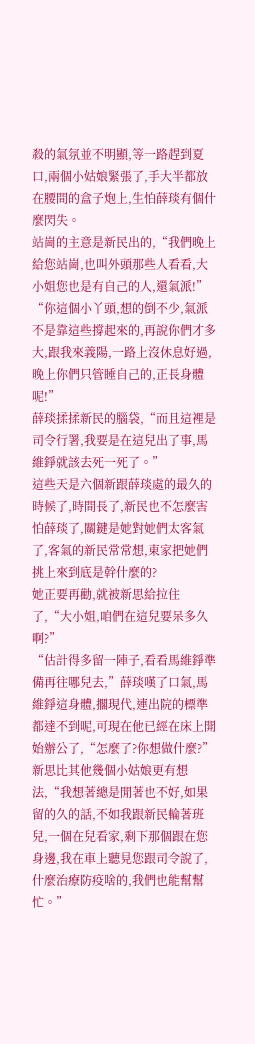殺的氣氛並不明顯,等一路趕到夏口,兩個小姑娘緊張了,手大半都放在腰間的盒子炮上,生怕薛琰有個什麼閃失。
站崗的主意是新民出的,“我們晚上給您站崗,也叫外頭那些人看看,大小姐您也是有自己的人,還氣派!”
“你這個小丫頭,想的倒不少,氣派不是靠這些撐起來的,再說你們才多大,跟我來義陽,一路上沒休息好過,晚上你們只管睡自己的,正長身體呢!”
薛琰揉揉新民的腦袋,“而且這裡是司令行署,我要是在這兒出了事,馬維錚就該去死一死了。”
這些天是六個新跟薛琰處的最久的時候了,時間長了,新民也不怎麼害怕薛琰了,關鍵是她對她們太客氣了,客氣的新民常常想,東家把她們挑上來到底是幹什麼的?
她正要再勸,就被新思給拉住了,“大小姐,咱們在這兒要呆多久啊?”
“估計得多留一陣子,看看馬維錚準備再往哪兒去,”薛琰嘆了口氣,馬維錚這身體,擱現代,連出院的標準都達不到呢,可現在他已經在床上開始辦公了,“怎麼了?你想做什麼?”
新思比其他幾個小姑娘更有想法,“我想著總是閒著也不好,如果留的久的話,不如我跟新民輪著班兒,一個在兒看家,剩下那個跟在您身邊,我在車上聽見您跟司令說了,什麼治療防疫啥的,我們也能幫幫忙。”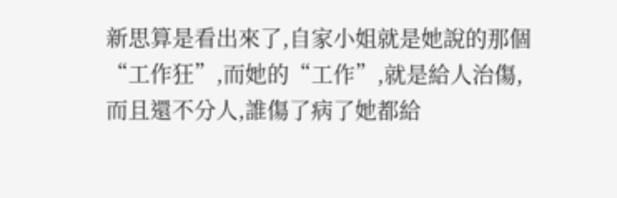新思算是看出來了,自家小姐就是她說的那個“工作狂”,而她的“工作”,就是給人治傷,而且還不分人,誰傷了病了她都給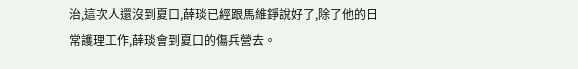治,這次人還沒到夏口,薛琰已經跟馬維錚說好了,除了他的日常護理工作,薛琰會到夏口的傷兵營去。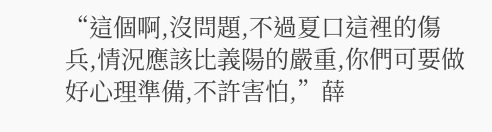“這個啊,沒問題,不過夏口這裡的傷兵,情況應該比義陽的嚴重,你們可要做好心理準備,不許害怕,”薛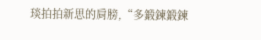琰拍拍新思的肩膀,“多鍛鍊鍛鍊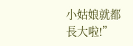小姑娘就都長大啦!”